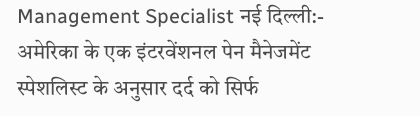Management Specialist नई दिल्ली:- अमेरिका के एक इंटरवेंशनल पेन मैनेजमेंट स्पेशलिस्ट के अनुसार दर्द को सिर्फ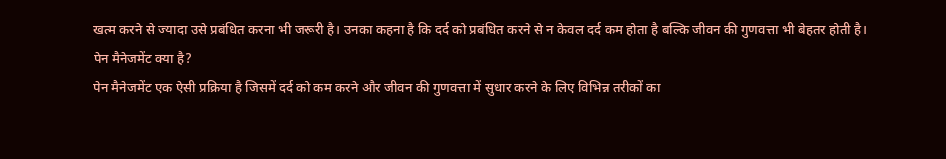खत्म करने से ज्यादा उसे प्रबंधित करना भी जरूरी है। उनका कहना है कि दर्द को प्रबंधित करने से न केवल दर्द कम होता है बल्कि जीवन की गुणवत्ता भी बेहतर होती है।
पेन मैनेजमेंट क्या है?
पेन मैनेजमेंट एक ऐसी प्रक्रिया है जिसमें दर्द को कम करने और जीवन की गुणवत्ता में सुधार करने के लिए विभिन्न तरीकों का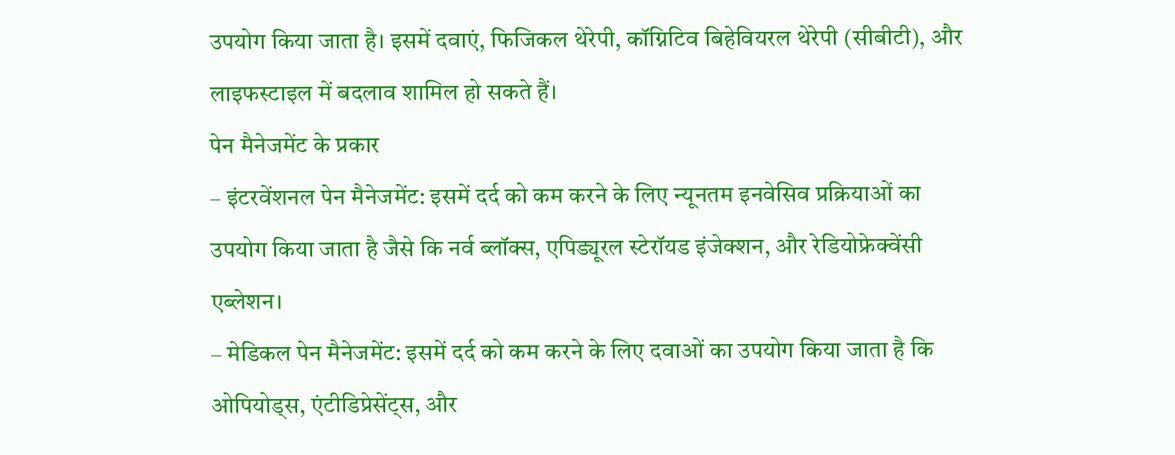उपयोग किया जाता है। इसमें दवाएं, फिजिकल थेरेपी, कॉग्निटिव बिहेवियरल थेरेपी (सीबीटी), और लाइफस्टाइल में बदलाव शामिल हो सकते हैं।
पेन मैनेजमेंट के प्रकार
– इंटरवेंशनल पेन मैनेजमेंट: इसमें दर्द को कम करने के लिए न्यूनतम इनवेसिव प्रक्रियाओं का उपयोग किया जाता है जैसे कि नर्व ब्लॉक्स, एपिड्यूरल स्टेरॉयड इंजेक्शन, और रेडियोफ्रेक्वेंसी एब्लेशन।
– मेडिकल पेन मैनेजमेंट: इसमें दर्द को कम करने के लिए दवाओं का उपयोग किया जाता है कि ओपियोड्स, एंटीडिप्रेसेंट्स, और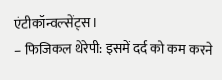एंटीकॉन्वल्सेंट्स।
– फिजिकल थेरेपी: इसमें दर्द को कम करने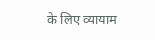के लिए व्यायाम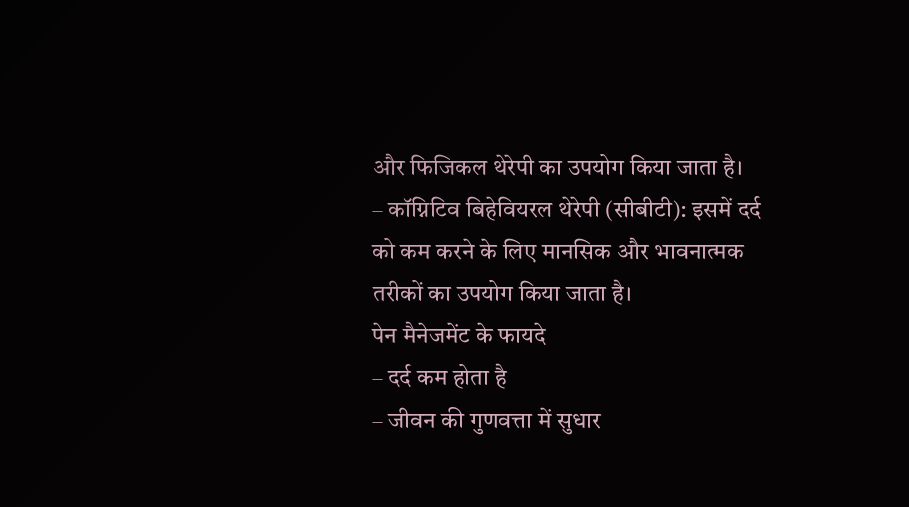और फिजिकल थेरेपी का उपयोग किया जाता है।
– कॉग्निटिव बिहेवियरल थेरेपी (सीबीटी): इसमें दर्द को कम करने के लिए मानसिक और भावनात्मक तरीकों का उपयोग किया जाता है।
पेन मैनेजमेंट के फायदे
– दर्द कम होता है
– जीवन की गुणवत्ता में सुधार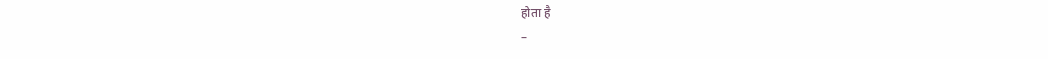होता है
–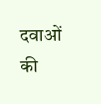दवाओं की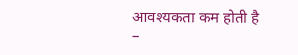आवश्यकता कम होती है
–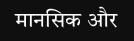मानसिक और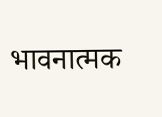भावनात्मक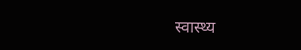स्वास्थ्य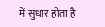में सुधार होता है